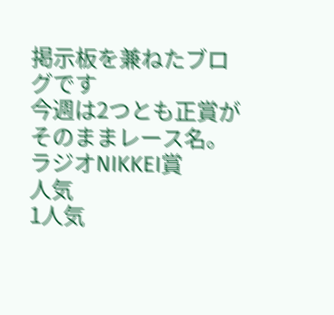掲示板を兼ねたブログです
今週は2つとも正賞がそのままレース名。
ラジオNIKKEI賞
人気
1人気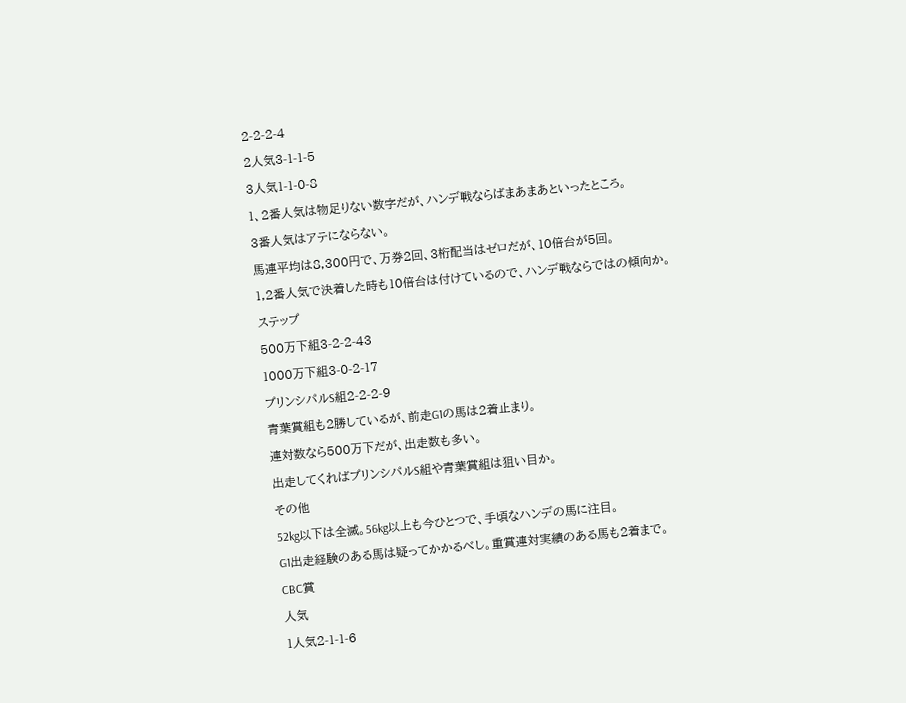2-2-2-4
2人気3-1-1-5
3人気1-1-0-8
1、2番人気は物足りない数字だが、ハンデ戦ならばまあまあといったところ。
3番人気はアテにならない。
馬連平均は8,300円で、万券2回、3桁配当はゼロだが、10倍台が5回。
1,2番人気で決着した時も10倍台は付けているので、ハンデ戦ならではの傾向か。
ステップ
500万下組3-2-2-43
1000万下組3-0-2-17
プリンシパルS組2-2-2-9
青葉賞組も2勝しているが、前走G1の馬は2着止まり。
連対数なら500万下だが、出走数も多い。
出走してくればプリンシパルS組や青葉賞組は狙い目か。
その他
52kg以下は全滅。56kg以上も今ひとつで、手頃なハンデの馬に注目。
G1出走経験のある馬は疑ってかかるべし。重賞連対実績のある馬も2着まで。
CBC賞
人気
1人気2-1-1-6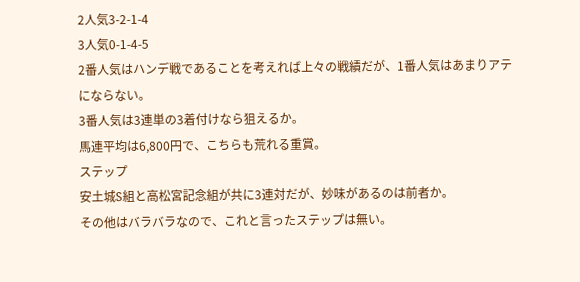2人気3-2-1-4
3人気0-1-4-5
2番人気はハンデ戦であることを考えれば上々の戦績だが、1番人気はあまりアテにならない。
3番人気は3連単の3着付けなら狙えるか。
馬連平均は6,800円で、こちらも荒れる重賞。
ステップ
安土城S組と高松宮記念組が共に3連対だが、妙味があるのは前者か。
その他はバラバラなので、これと言ったステップは無い。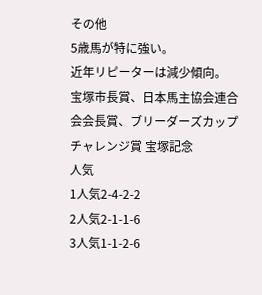その他
5歳馬が特に強い。
近年リピーターは減少傾向。
宝塚市長賞、日本馬主協会連合会会長賞、ブリーダーズカップチャレンジ賞 宝塚記念
人気
1人気2-4-2-2
2人気2-1-1-6
3人気1-1-2-6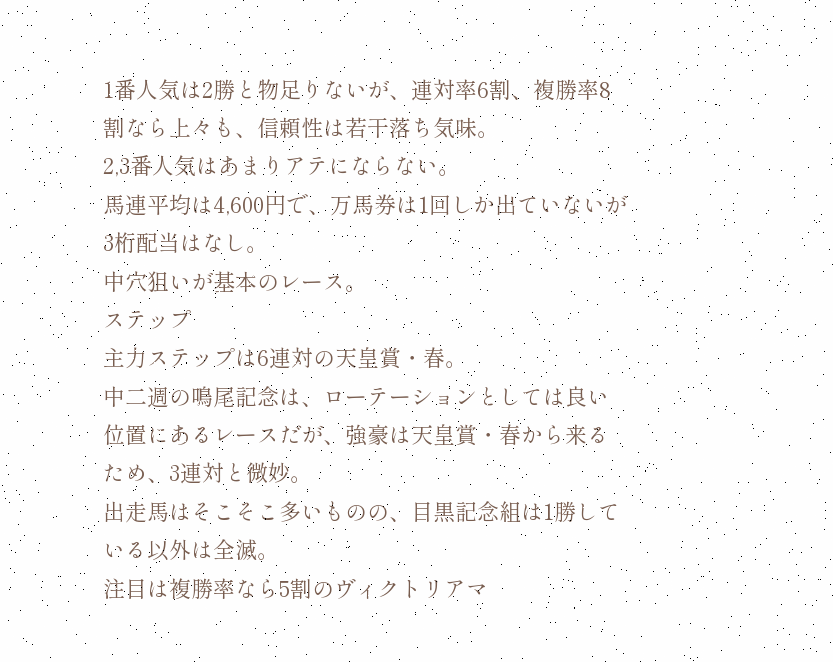1番人気は2勝と物足りないが、連対率6割、複勝率8割なら上々も、信頼性は若干落ち気味。
2,3番人気はあまりアテにならない。
馬連平均は4,600円で、万馬券は1回しか出ていないが3桁配当はなし。
中穴狙いが基本のレース。
ステップ
主力ステップは6連対の天皇賞・春。
中二週の鳴尾記念は、ローテーションとしては良い位置にあるレースだが、強豪は天皇賞・春から来るため、3連対と微妙。
出走馬はそこそこ多いものの、目黒記念組は1勝している以外は全滅。
注目は複勝率なら5割のヴィクトリアマ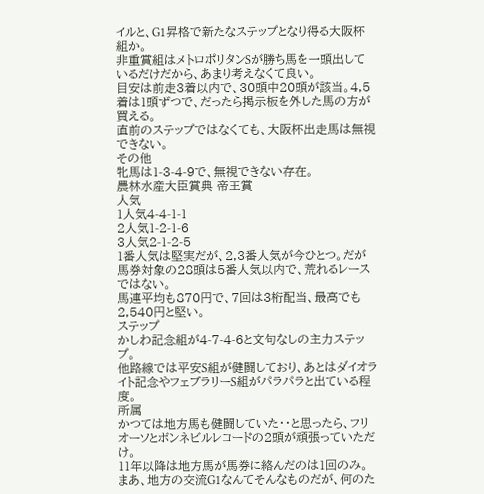イルと、G1昇格で新たなステップとなり得る大阪杯組か。
非重賞組はメトロポリタンSが勝ち馬を一頭出しているだけだから、あまり考えなくて良い。
目安は前走3着以内で、30頭中20頭が該当。4,5着は1頭ずつで、だったら掲示板を外した馬の方が買える。
直前のステップではなくても、大阪杯出走馬は無視できない。
その他
牝馬は1-3-4-9で、無視できない存在。
農林水産大臣賞典 帝王賞
人気
1人気4-4-1-1
2人気1-2-1-6
3人気2-1-2-5
1番人気は堅実だが、2,3番人気が今ひとつ。だが馬券対象の28頭は5番人気以内で、荒れるレースではない。
馬連平均も870円で、7回は3桁配当、最高でも2,540円と堅い。
ステップ
かしわ記念組が4-7-4-6と文句なしの主力ステップ。
他路線では平安S組が健闘しており、あとはダイオライト記念やフェブラリーS組がパラパラと出ている程度。
所属
かつては地方馬も健闘していた・・と思ったら、フリオーソとボンネビルレコードの2頭が頑張っていただけ。
11年以降は地方馬が馬券に絡んだのは1回のみ。
まあ、地方の交流G1なんてそんなものだが、何のた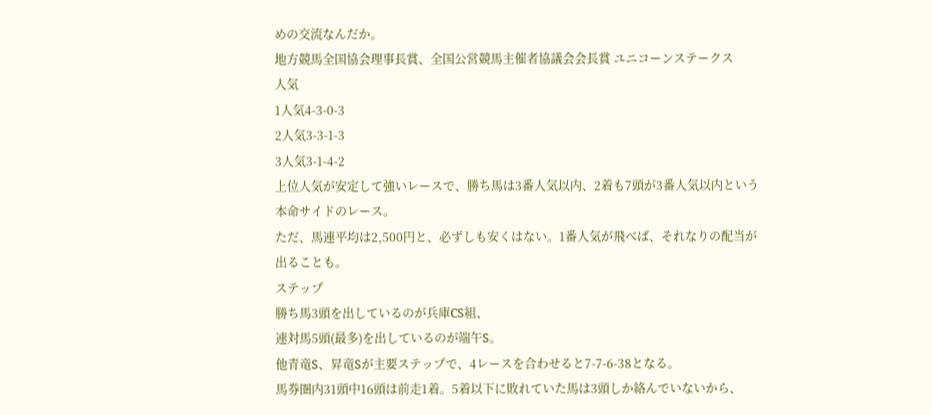めの交流なんだか。
地方競馬全国協会理事長賞、全国公営競馬主催者協議会会長賞 ユニコーンステークス
人気
1人気4-3-0-3
2人気3-3-1-3
3人気3-1-4-2
上位人気が安定して強いレースで、勝ち馬は3番人気以内、2着も7頭が3番人気以内という本命サイドのレース。
ただ、馬連平均は2,500円と、必ずしも安くはない。1番人気が飛べば、それなりの配当が出ることも。
ステップ
勝ち馬3頭を出しているのが兵庫CS組、
連対馬5頭(最多)を出しているのが端午S。
他青竜S、昇竜Sが主要ステップで、4レースを合わせると7-7-6-38となる。
馬券圏内31頭中16頭は前走1着。5着以下に敗れていた馬は3頭しか絡んでいないから、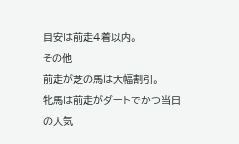目安は前走4着以内。
その他
前走が芝の馬は大幅割引。
牝馬は前走がダートでかつ当日の人気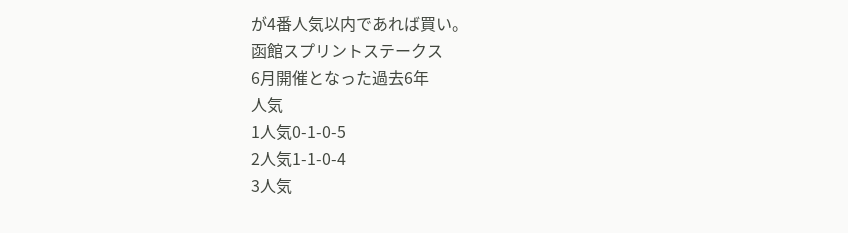が4番人気以内であれば買い。
函館スプリントステークス
6月開催となった過去6年
人気
1人気0-1-0-5
2人気1-1-0-4
3人気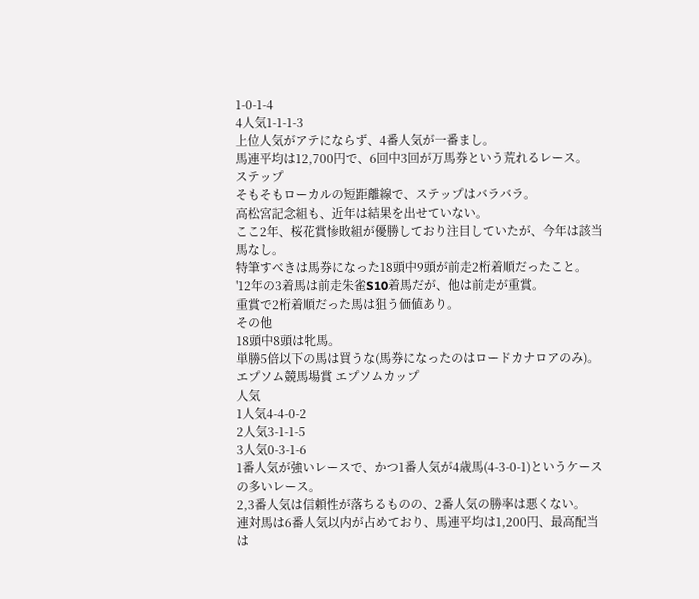1-0-1-4
4人気1-1-1-3
上位人気がアテにならず、4番人気が一番まし。
馬連平均は12,700円で、6回中3回が万馬券という荒れるレース。
ステップ
そもそもローカルの短距離線で、ステップはバラバラ。
高松宮記念組も、近年は結果を出せていない。
ここ2年、桜花賞惨敗組が優勝しており注目していたが、今年は該当馬なし。
特筆すべきは馬券になった18頭中9頭が前走2桁着順だったこと。
'12年の3着馬は前走朱雀S10着馬だが、他は前走が重賞。
重賞で2桁着順だった馬は狙う価値あり。
その他
18頭中8頭は牝馬。
単勝5倍以下の馬は買うな(馬券になったのはロードカナロアのみ)。
エプソム競馬場賞 エプソムカップ
人気
1人気4-4-0-2
2人気3-1-1-5
3人気0-3-1-6
1番人気が強いレースで、かつ1番人気が4歳馬(4-3-0-1)というケースの多いレース。
2,3番人気は信頼性が落ちるものの、2番人気の勝率は悪くない。
連対馬は6番人気以内が占めており、馬連平均は1,200円、最高配当は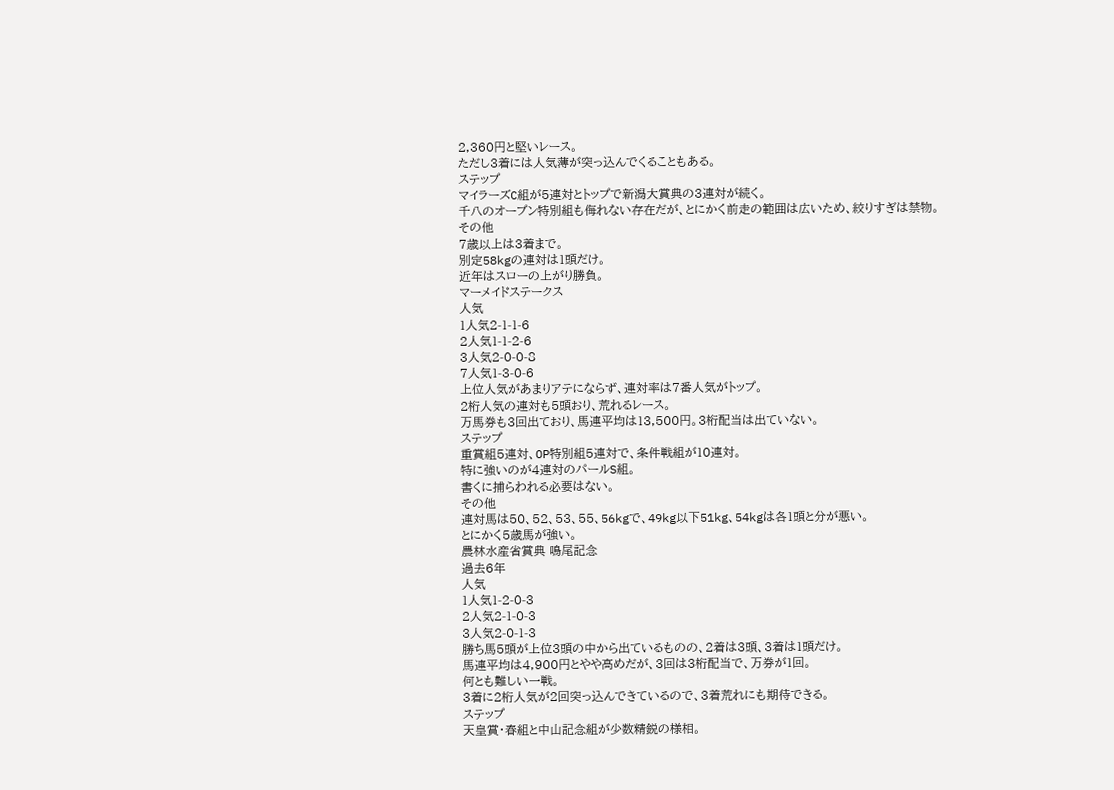2,360円と堅いレース。
ただし3着には人気薄が突っ込んでくることもある。
ステップ
マイラーズC組が5連対とトップで新潟大賞典の3連対が続く。
千八のオープン特別組も侮れない存在だが、とにかく前走の範囲は広いため、絞りすぎは禁物。
その他
7歳以上は3着まで。
別定58kgの連対は1頭だけ。
近年はスローの上がり勝負。
マーメイドステークス
人気
1人気2-1-1-6
2人気1-1-2-6
3人気2-0-0-8
7人気1-3-0-6
上位人気があまりアテにならず、連対率は7番人気がトップ。
2桁人気の連対も5頭おり、荒れるレース。
万馬券も3回出ており、馬連平均は13,500円。3桁配当は出ていない。
ステップ
重賞組5連対、OP特別組5連対で、条件戦組が10連対。
特に強いのが4連対のパールS組。
書くに捕らわれる必要はない。
その他
連対馬は50、52、53、55、56kgで、49kg以下51kg、54kgは各1頭と分が悪い。
とにかく5歳馬が強い。
農林水産省賞典 鳴尾記念
過去6年
人気
1人気1-2-0-3
2人気2-1-0-3
3人気2-0-1-3
勝ち馬5頭が上位3頭の中から出ているものの、2着は3頭、3着は1頭だけ。
馬連平均は4,900円とやや高めだが、3回は3桁配当で、万券が1回。
何とも難しい一戦。
3着に2桁人気が2回突っ込んできているので、3着荒れにも期待できる。
ステップ
天皇賞・春組と中山記念組が少数精鋭の様相。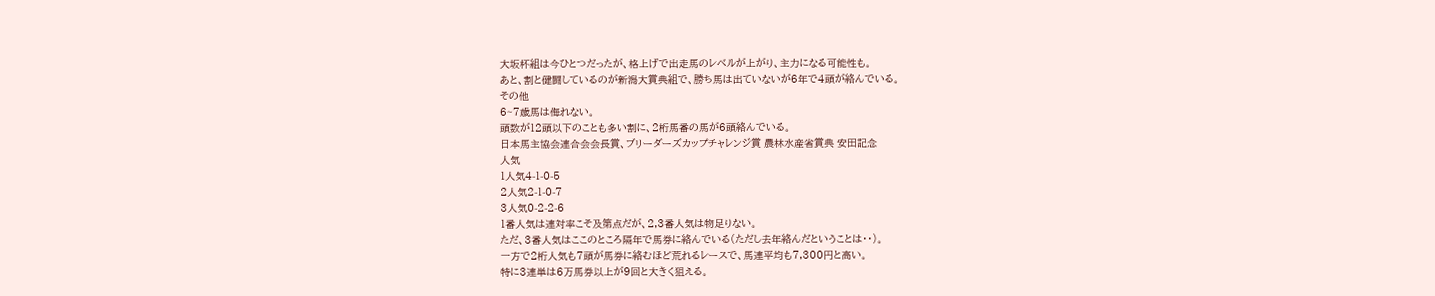大坂杯組は今ひとつだったが、格上げで出走馬のレベルが上がり、主力になる可能性も。
あと、割と健闘しているのが新潟大賞典組で、勝ち馬は出ていないが6年で4頭が絡んでいる。
その他
6~7歳馬は侮れない。
頭数が12頭以下のことも多い割に、2桁馬番の馬が6頭絡んでいる。
日本馬主協会連合会会長賞、ブリーダーズカップチャレンジ賞 農林水産省賞典 安田記念
人気
1人気4-1-0-5
2人気2-1-0-7
3人気0-2-2-6
1番人気は連対率こそ及第点だが、2,3番人気は物足りない。
ただ、3番人気はここのところ隔年で馬券に絡んでいる(ただし去年絡んだということは・・)。
一方で2桁人気も7頭が馬券に絡むほど荒れるレースで、馬連平均も7,300円と高い。
特に3連単は6万馬券以上が9回と大きく狙える。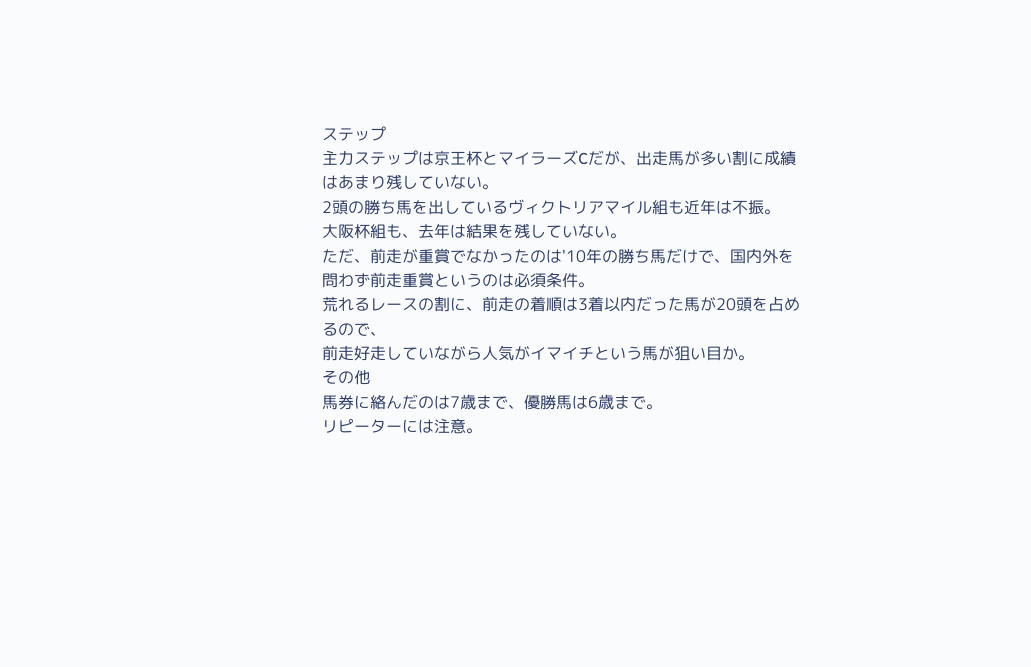ステップ
主力ステップは京王杯とマイラーズCだが、出走馬が多い割に成績はあまり残していない。
2頭の勝ち馬を出しているヴィクトリアマイル組も近年は不振。
大阪杯組も、去年は結果を残していない。
ただ、前走が重賞でなかったのは'10年の勝ち馬だけで、国内外を問わず前走重賞というのは必須条件。
荒れるレースの割に、前走の着順は3着以内だった馬が20頭を占めるので、
前走好走していながら人気がイマイチという馬が狙い目か。
その他
馬券に絡んだのは7歳まで、優勝馬は6歳まで。
リピーターには注意。